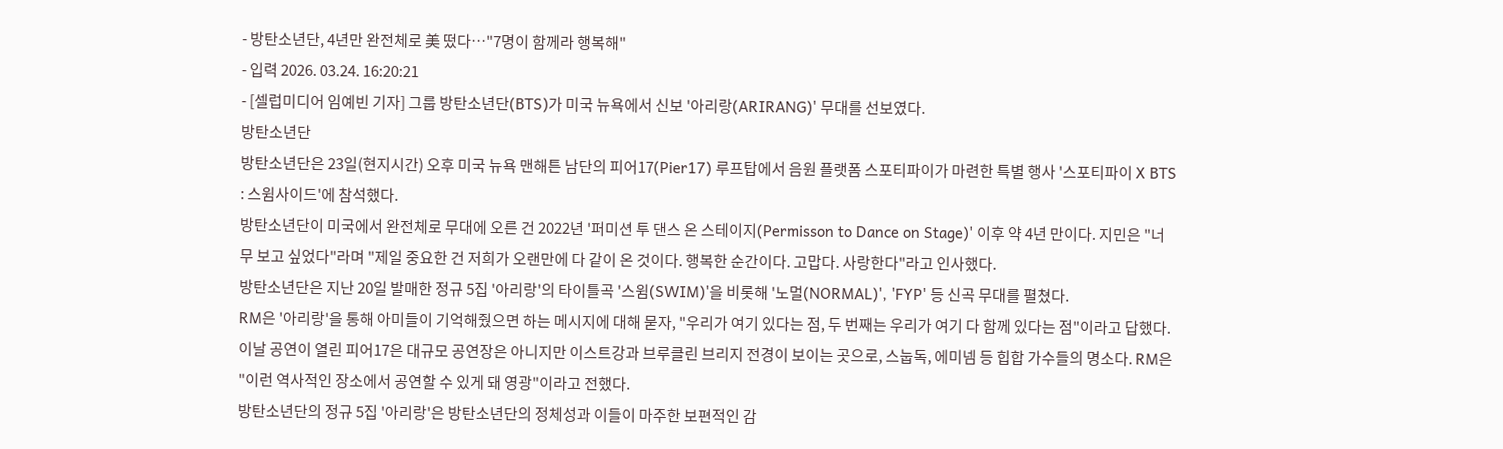- 방탄소년단, 4년만 완전체로 美 떴다…"7명이 함께라 행복해"
- 입력 2026. 03.24. 16:20:21
- [셀럽미디어 임예빈 기자] 그룹 방탄소년단(BTS)가 미국 뉴욕에서 신보 '아리랑(ARIRANG)' 무대를 선보였다.
방탄소년단
방탄소년단은 23일(현지시간) 오후 미국 뉴욕 맨해튼 남단의 피어17(Pier17) 루프탑에서 음원 플랫폼 스포티파이가 마련한 특별 행사 '스포티파이 X BTS : 스윔사이드'에 참석했다.
방탄소년단이 미국에서 완전체로 무대에 오른 건 2022년 '퍼미션 투 댄스 온 스테이지(Permisson to Dance on Stage)' 이후 약 4년 만이다. 지민은 "너무 보고 싶었다"라며 "제일 중요한 건 저희가 오랜만에 다 같이 온 것이다. 행복한 순간이다. 고맙다. 사랑한다"라고 인사했다.
방탄소년단은 지난 20일 발매한 정규 5집 '아리랑'의 타이틀곡 '스윔(SWIM)'을 비롯해 '노멀(NORMAL)', 'FYP' 등 신곡 무대를 펼쳤다.
RM은 '아리랑'을 통해 아미들이 기억해줬으면 하는 메시지에 대해 묻자, "우리가 여기 있다는 점, 두 번째는 우리가 여기 다 함께 있다는 점"이라고 답했다.
이날 공연이 열린 피어17은 대규모 공연장은 아니지만 이스트강과 브루클린 브리지 전경이 보이는 곳으로, 스눕독, 에미넴 등 힙합 가수들의 명소다. RM은 "이런 역사적인 장소에서 공연할 수 있게 돼 영광"이라고 전했다.
방탄소년단의 정규 5집 '아리랑'은 방탄소년단의 정체성과 이들이 마주한 보편적인 감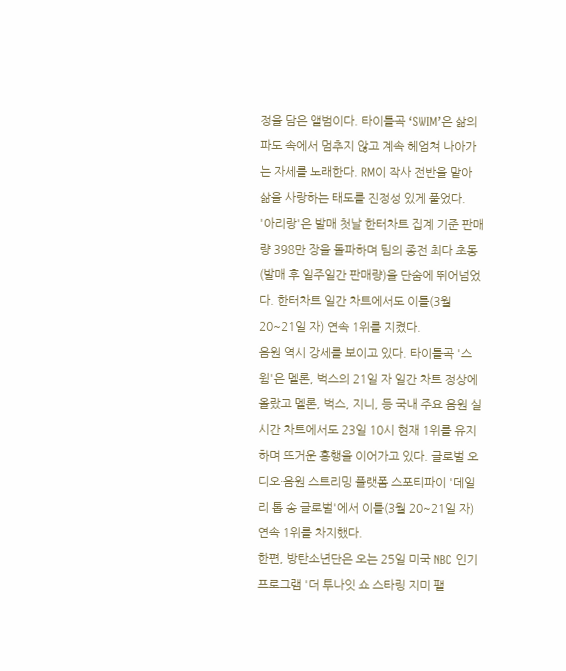정을 담은 앨범이다. 타이틀곡 ‘SWIM’은 삶의 파도 속에서 멈추지 않고 계속 헤엄쳐 나아가는 자세를 노래한다. RM이 작사 전반을 맡아 삶을 사랑하는 태도를 진정성 있게 풀었다.
'아리랑'은 발매 첫날 한터차트 집계 기준 판매량 398만 장을 돌파하며 팀의 종전 최다 초동(발매 후 일주일간 판매량)을 단숨에 뛰어넘었다. 한터차트 일간 차트에서도 이틀(3월 20~21일 자) 연속 1위를 지켰다.
음원 역시 강세를 보이고 있다. 타이틀곡 '스윔'은 멜론, 벅스의 21일 자 일간 차트 정상에 올랐고 멜론, 벅스, 지니, 등 국내 주요 음원 실시간 차트에서도 23일 10시 현재 1위를 유지하며 뜨거운 흥행을 이어가고 있다. 글로벌 오디오·음원 스트리밍 플랫폼 스포티파이 '데일리 톱 송 글로벌'에서 이틀(3월 20~21일 자) 연속 1위를 차지했다.
한편, 방탄소년단은 오는 25일 미국 NBC 인기 프로그램 '더 투나잇 쇼 스타링 지미 팰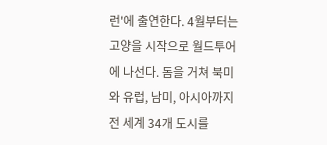런'에 출연한다. 4월부터는 고양을 시작으로 월드투어에 나선다. 돔을 거쳐 북미와 유럽, 남미, 아시아까지 전 세계 34개 도시를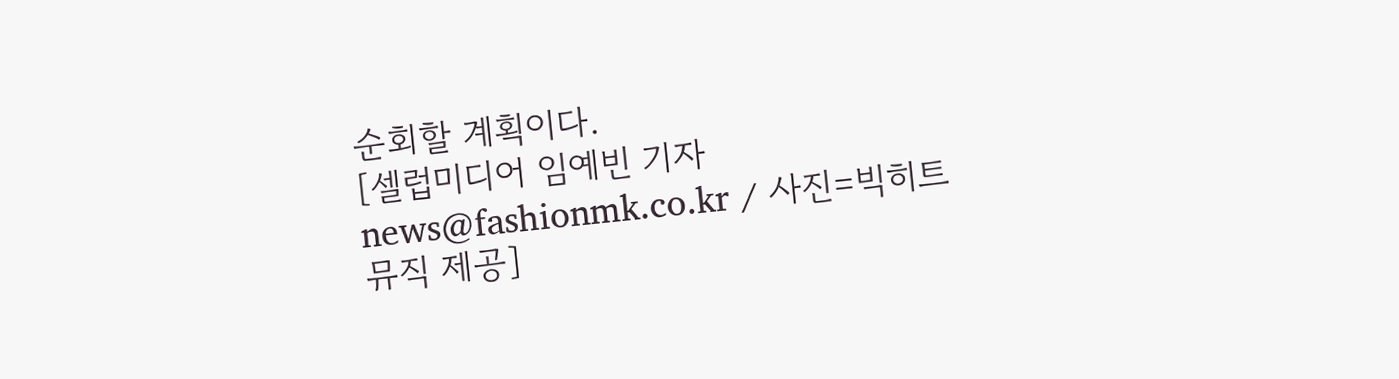순회할 계획이다.
[셀럽미디어 임예빈 기자 news@fashionmk.co.kr / 사진=빅히트 뮤직 제공]